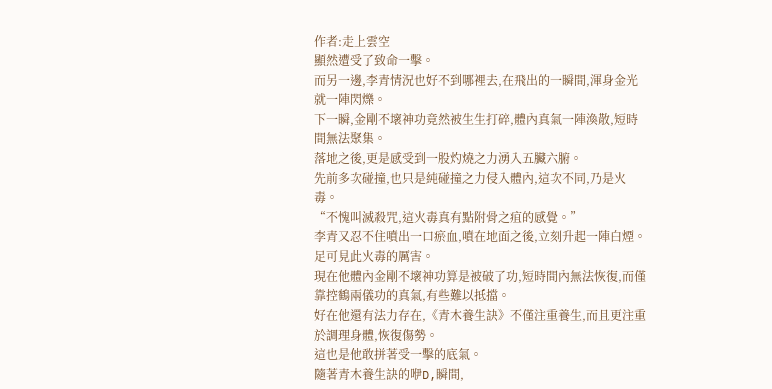作者:走上雲空
顯然遭受了致命一擊。
而另一邊,李青情況也好不到哪裡去,在飛出的一瞬間,渾身金光就一陣閃爍。
下一瞬,金剛不壞神功竟然被生生打碎,體內真氣一陣渙散,短時間無法聚集。
落地之後,更是感受到一股灼燒之力湧入五臟六腑。
先前多次碰撞,也只是純碰撞之力侵入體內,這次不同,乃是火毒。
“不愧叫滅殺咒,這火毒真有點附骨之疽的感覺。”
李青又忍不住噴出一口瘀血,噴在地面之後,立刻升起一陣白煙。
足可見此火毒的厲害。
現在他體內金剛不壞神功算是被破了功,短時間內無法恢復,而僅靠控鶴兩儀功的真氣,有些難以抵擋。
好在他還有法力存在,《青木養生訣》不僅注重養生,而且更注重於調理身體,恢復傷勢。
這也是他敢拼著受一擊的底氣。
隨著青木養生訣的咿D,瞬間,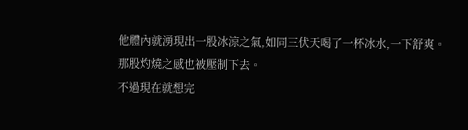他體內就湧現出一股冰涼之氣,如同三伏天喝了一杯冰水,一下舒爽。
那股灼燒之感也被壓制下去。
不過現在就想完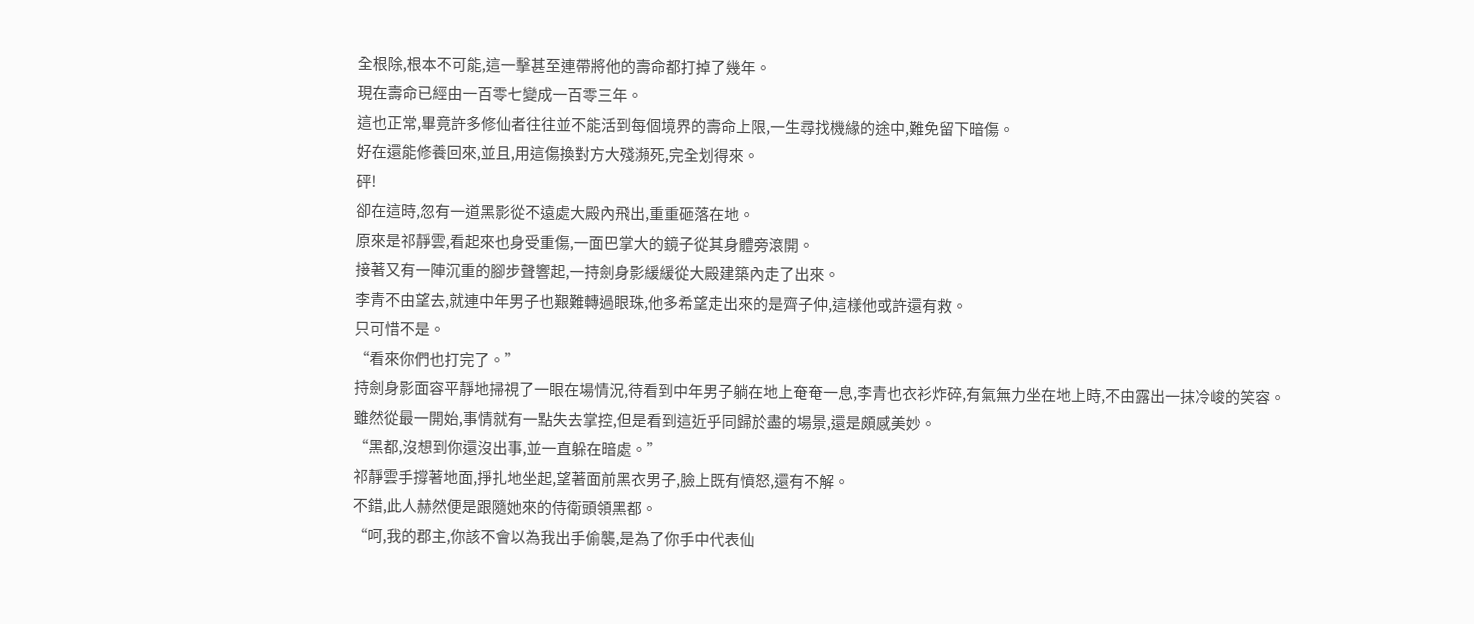全根除,根本不可能,這一擊甚至連帶將他的壽命都打掉了幾年。
現在壽命已經由一百零七變成一百零三年。
這也正常,畢竟許多修仙者往往並不能活到每個境界的壽命上限,一生尋找機緣的途中,難免留下暗傷。
好在還能修養回來,並且,用這傷換對方大殘瀕死,完全划得來。
砰!
卻在這時,忽有一道黑影從不遠處大殿內飛出,重重砸落在地。
原來是祁靜雲,看起來也身受重傷,一面巴掌大的鏡子從其身體旁滾開。
接著又有一陣沉重的腳步聲響起,一持劍身影緩緩從大殿建築內走了出來。
李青不由望去,就連中年男子也艱難轉過眼珠,他多希望走出來的是齊子仲,這樣他或許還有救。
只可惜不是。
“看來你們也打完了。”
持劍身影面容平靜地掃視了一眼在場情況,待看到中年男子躺在地上奄奄一息,李青也衣衫炸碎,有氣無力坐在地上時,不由露出一抹冷峻的笑容。
雖然從最一開始,事情就有一點失去掌控,但是看到這近乎同歸於盡的場景,還是頗感美妙。
“黑都,沒想到你還沒出事,並一直躲在暗處。”
祁靜雲手撐著地面,掙扎地坐起,望著面前黑衣男子,臉上既有憤怒,還有不解。
不錯,此人赫然便是跟隨她來的侍衛頭領黑都。
“呵,我的郡主,你該不會以為我出手偷襲,是為了你手中代表仙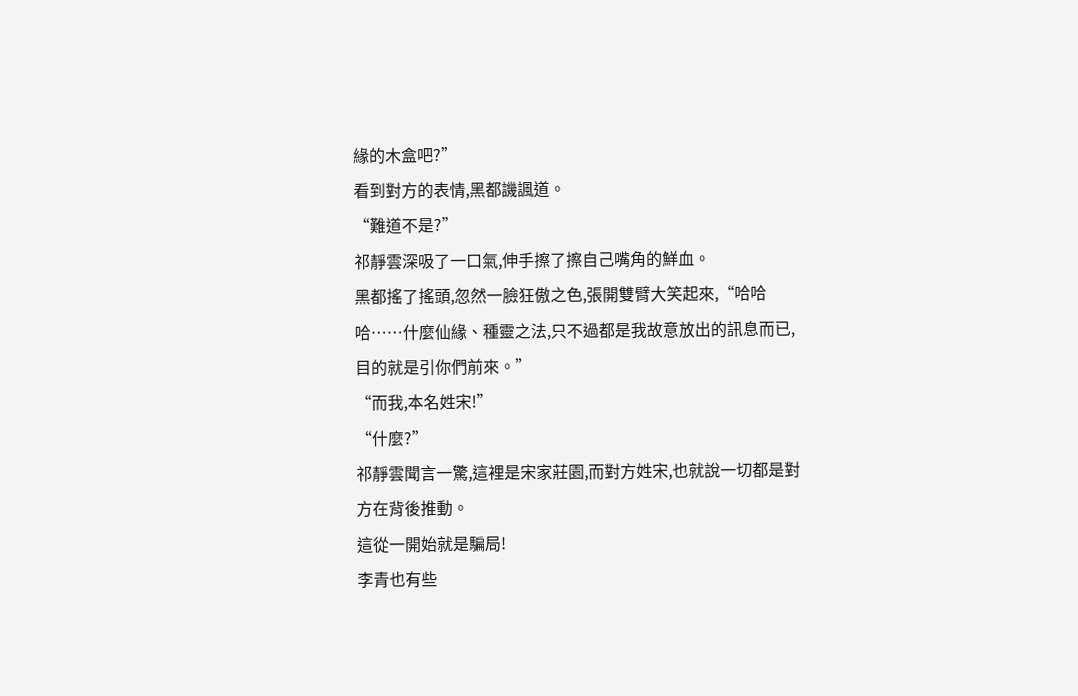緣的木盒吧?”
看到對方的表情,黑都譏諷道。
“難道不是?”
祁靜雲深吸了一口氣,伸手擦了擦自己嘴角的鮮血。
黑都搖了搖頭,忽然一臉狂傲之色,張開雙臂大笑起來,“哈哈哈……什麼仙緣、種靈之法,只不過都是我故意放出的訊息而已,目的就是引你們前來。”
“而我,本名姓宋!”
“什麼?”
祁靜雲聞言一驚,這裡是宋家莊園,而對方姓宋,也就說一切都是對方在背後推動。
這從一開始就是騙局!
李青也有些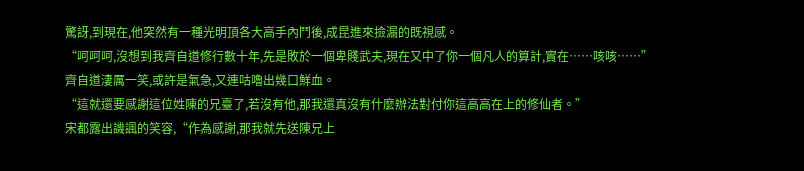驚訝,到現在,他突然有一種光明頂各大高手內鬥後,成昆進來撿漏的既視感。
“呵呵呵,沒想到我齊自道修行數十年,先是敗於一個卑賤武夫,現在又中了你一個凡人的算計,實在……咳咳……”
齊自道淒厲一笑,或許是氣急,又連咕嚕出幾口鮮血。
“這就還要感謝這位姓陳的兄臺了,若沒有他,那我還真沒有什麼辦法對付你這高高在上的修仙者。”
宋都露出譏諷的笑容,“作為感謝,那我就先送陳兄上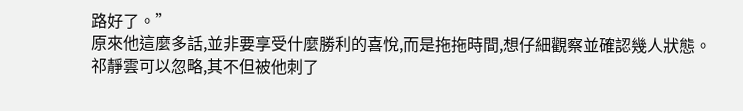路好了。”
原來他這麼多話,並非要享受什麼勝利的喜悅,而是拖拖時間,想仔細觀察並確認幾人狀態。
祁靜雲可以忽略,其不但被他刺了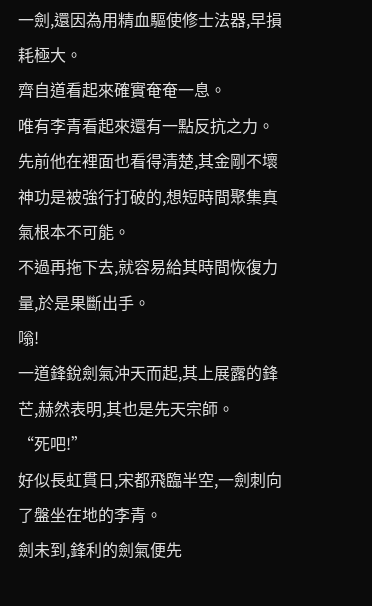一劍,還因為用精血驅使修士法器,早損耗極大。
齊自道看起來確實奄奄一息。
唯有李青看起來還有一點反抗之力。
先前他在裡面也看得清楚,其金剛不壞神功是被強行打破的,想短時間聚集真氣根本不可能。
不過再拖下去,就容易給其時間恢復力量,於是果斷出手。
嗡!
一道鋒銳劍氣沖天而起,其上展露的鋒芒,赫然表明,其也是先天宗師。
“死吧!”
好似長虹貫日,宋都飛臨半空,一劍刺向了盤坐在地的李青。
劍未到,鋒利的劍氣便先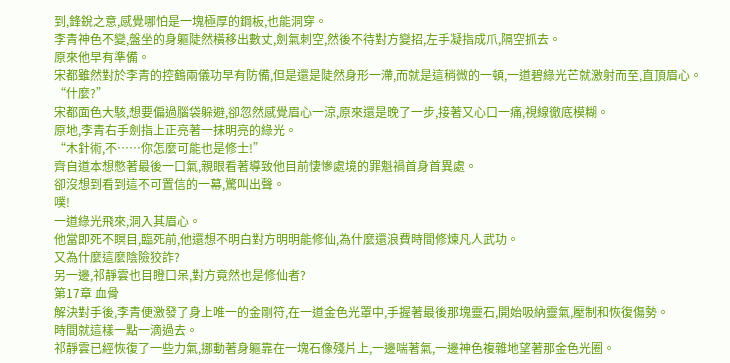到,鋒銳之意,感覺哪怕是一塊極厚的鋼板,也能洞穿。
李青神色不變,盤坐的身軀陡然橫移出數丈,劍氣刺空,然後不待對方變招,左手凝指成爪,隔空抓去。
原來他早有準備。
宋都雖然對於李青的控鶴兩儀功早有防備,但是還是陡然身形一滯,而就是這稍微的一頓,一道碧綠光芒就激射而至,直頂眉心。
“什麼?”
宋都面色大駭,想要偏過腦袋躲避,卻忽然感覺眉心一涼,原來還是晚了一步,接著又心口一痛,視線徹底模糊。
原地,李青右手劍指上正亮著一抹明亮的綠光。
“木針術,不……你怎麼可能也是修士!”
齊自道本想憋著最後一口氣,親眼看著導致他目前悽慘處境的罪魁禍首身首異處。
卻沒想到看到這不可置信的一幕,驚叫出聲。
噗!
一道綠光飛來,洞入其眉心。
他當即死不瞑目,臨死前,他還想不明白對方明明能修仙,為什麼還浪費時間修煉凡人武功。
又為什麼這麼陰險狡詐?
另一邊,祁靜雲也目瞪口呆,對方竟然也是修仙者?
第17章 血骨
解決對手後,李青便激發了身上唯一的金剛符,在一道金色光罩中,手握著最後那塊靈石,開始吸納靈氣,壓制和恢復傷勢。
時間就這樣一點一滴過去。
祁靜雲已經恢復了一些力氣,挪動著身軀靠在一塊石像殘片上,一邊喘著氣,一邊神色複雜地望著那金色光圈。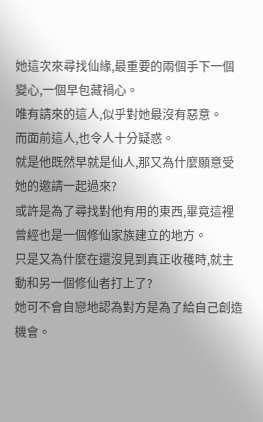她這次來尋找仙緣,最重要的兩個手下一個變心,一個早包藏禍心。
唯有請來的這人,似乎對她最沒有惡意。
而面前這人,也令人十分疑惑。
就是他既然早就是仙人,那又為什麼願意受她的邀請一起過來?
或許是為了尋找對他有用的東西,畢竟這裡曾經也是一個修仙家族建立的地方。
只是又為什麼在還沒見到真正收穫時,就主動和另一個修仙者打上了?
她可不會自戀地認為對方是為了給自己創造機會。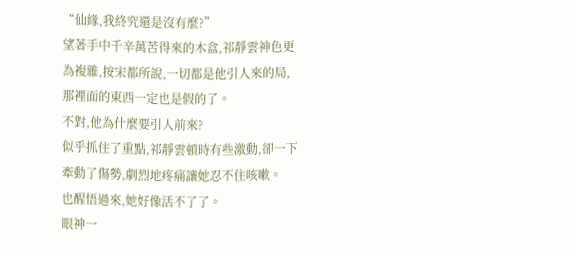“仙緣,我終究還是沒有麼?”
望著手中千辛萬苦得來的木盒,祁靜雲神色更為複雜,按宋都所說,一切都是他引人來的局,那裡面的東西一定也是假的了。
不對,他為什麼要引人前來?
似乎抓住了重點,祁靜雲頓時有些激動,卻一下牽動了傷勢,劇烈地疼痛讓她忍不住咳嗽。
也醒悟過來,她好像活不了了。
眼神一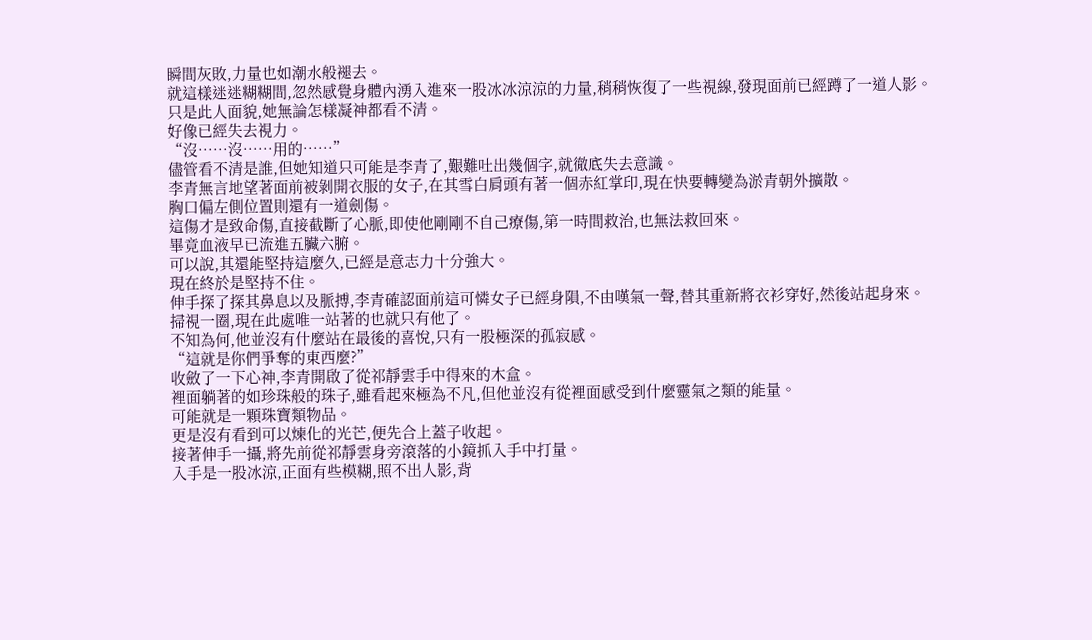瞬間灰敗,力量也如潮水般褪去。
就這樣迷迷糊糊間,忽然感覺身體內湧入進來一股冰冰涼涼的力量,稍稍恢復了一些視線,發現面前已經蹲了一道人影。
只是此人面貌,她無論怎樣凝神都看不清。
好像已經失去視力。
“沒……沒……用的……”
儘管看不清是誰,但她知道只可能是李青了,艱難吐出幾個字,就徹底失去意識。
李青無言地望著面前被剝開衣服的女子,在其雪白肩頭有著一個赤紅掌印,現在快要轉變為淤青朝外擴散。
胸口偏左側位置則還有一道劍傷。
這傷才是致命傷,直接截斷了心脈,即使他剛剛不自己療傷,第一時間救治,也無法救回來。
畢竟血液早已流進五臟六腑。
可以說,其還能堅持這麼久,已經是意志力十分強大。
現在終於是堅持不住。
伸手探了探其鼻息以及脈搏,李青確認面前這可憐女子已經身隕,不由嘆氣一聲,替其重新將衣衫穿好,然後站起身來。
掃視一圈,現在此處唯一站著的也就只有他了。
不知為何,他並沒有什麼站在最後的喜悅,只有一股極深的孤寂感。
“這就是你們爭奪的東西麼?”
收斂了一下心神,李青開啟了從祁靜雲手中得來的木盒。
裡面躺著的如珍珠般的珠子,雖看起來極為不凡,但他並沒有從裡面感受到什麼靈氣之類的能量。
可能就是一顆珠寶類物品。
更是沒有看到可以煉化的光芒,便先合上蓋子收起。
接著伸手一攝,將先前從祁靜雲身旁滾落的小鏡抓入手中打量。
入手是一股冰涼,正面有些模糊,照不出人影,背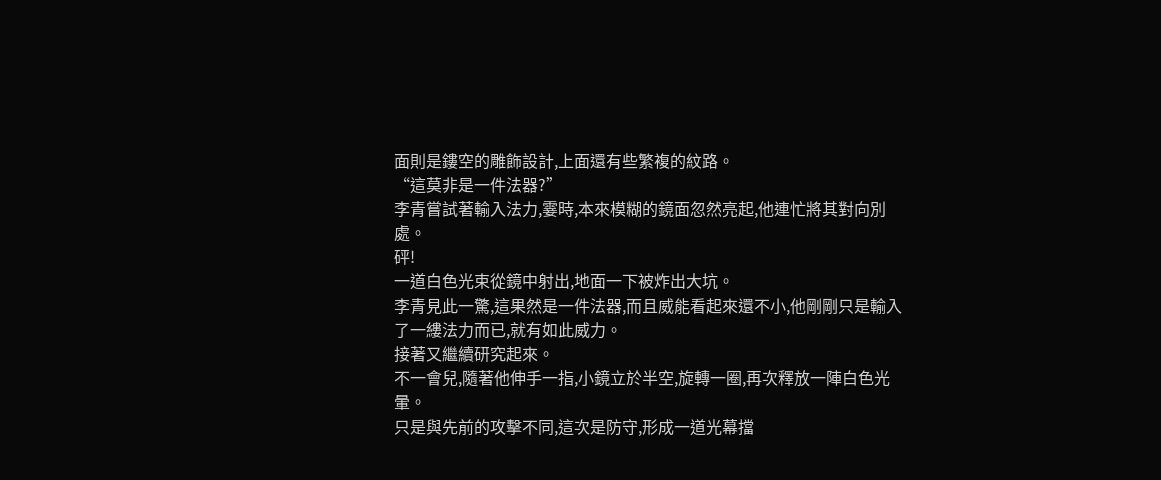面則是鏤空的雕飾設計,上面還有些繁複的紋路。
“這莫非是一件法器?”
李青嘗試著輸入法力,霎時,本來模糊的鏡面忽然亮起,他連忙將其對向別處。
砰!
一道白色光束從鏡中射出,地面一下被炸出大坑。
李青見此一驚,這果然是一件法器,而且威能看起來還不小,他剛剛只是輸入了一縷法力而已,就有如此威力。
接著又繼續研究起來。
不一會兒,隨著他伸手一指,小鏡立於半空,旋轉一圈,再次釋放一陣白色光暈。
只是與先前的攻擊不同,這次是防守,形成一道光幕擋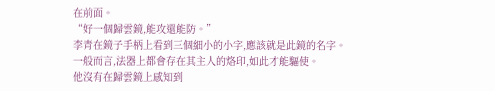在前面。
“好一個歸雲鏡,能攻還能防。”
李青在鏡子手柄上看到三個細小的小字,應該就是此鏡的名字。
一般而言,法器上都會存在其主人的烙印,如此才能驅使。
他沒有在歸雲鏡上感知到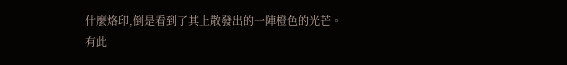什麼烙印,倒是看到了其上散發出的一陣橙色的光芒。
有此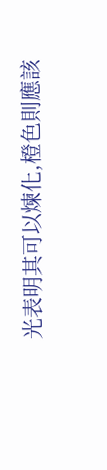光表明其可以煉化,橙色則應該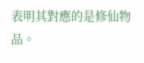表明其對應的是修仙物品。